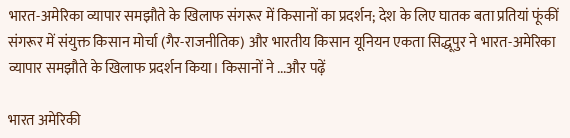भारत-अमेरिका व्यापार समझौते के खिलाफ संगरूर में किसानों का प्रदर्शन; देश के लिए घातक बता प्रतियां फूंकीं
संगरूर में संयुक्त किसान मोर्चा (गैर-राजनीतिक) और भारतीय किसान यूनियन एकता सिद्धूपुर ने भारत-अमेरिका व्यापार समझौते के खिलाफ प्रदर्शन किया। किसानों ने ...और पढ़ें

भारत अमेरिकी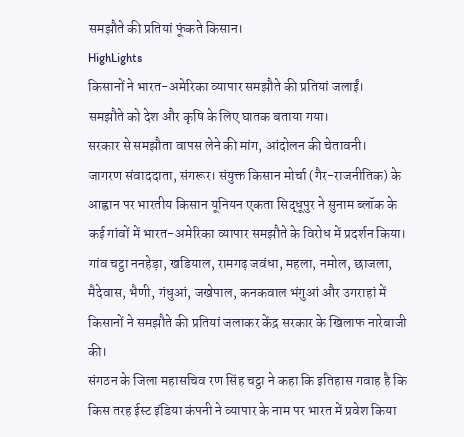समझौते की प्रतियां फूंकते किसान।
HighLights
किसानों ने भारत-अमेरिका व्यापार समझौते की प्रतियां जलाईं।
समझौते को देश और कृषि के लिए घातक बताया गया।
सरकार से समझौता वापस लेने की मांग, आंदोलन की चेतावनी।
जागरण संवाददाता, संगरूर। संयुक्त किसान मोर्चा (गैर-राजनीतिक) के आह्वान पर भारतीय किसान यूनियन एकता सिद्धूपुर ने सुनाम ब्लॉक के कई गांवों में भारत-अमेरिका व्यापार समझौते के विरोध में प्रदर्शन किया। गांव चट्ठा ननहेड़ा, खडियाल, रामगढ़ जवंधा, महला, नमोल, छाजला, मैदेवास, भैणी, गंधुआं, जखेपाल, कनकवाल भंगुआं और उगराहां में किसानों ने समझौते की प्रतियां जलाकर केंद्र सरकार के खिलाफ नारेबाजी की।
संगठन के जिला महासचिव रण सिंह चट्ठा ने कहा कि इतिहास गवाह है कि किस तरह ईस्ट इंडिया कंपनी ने व्यापार के नाम पर भारत में प्रवेश किया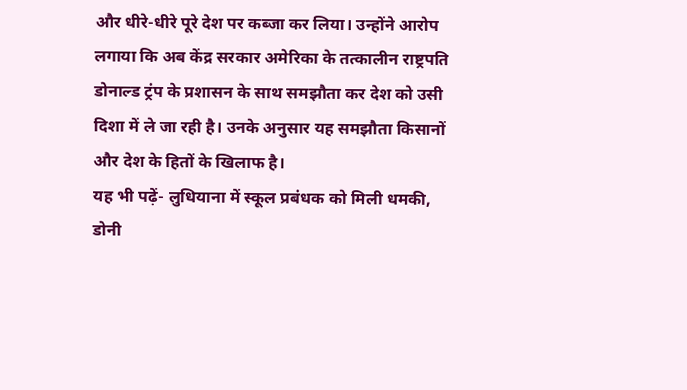और धीरे-धीरे पूरे देश पर कब्जा कर लिया। उन्होंने आरोप लगाया कि अब केंद्र सरकार अमेरिका के तत्कालीन राष्ट्रपति डोनाल्ड ट्रंप के प्रशासन के साथ समझौता कर देश को उसी दिशा में ले जा रही है। उनके अनुसार यह समझौता किसानों और देश के हितों के खिलाफ है।
यह भी पढ़ें- लुधियाना में स्कूल प्रबंधक को मिली धमकी, डोनी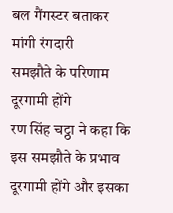बल गैंगस्टर बताकर मांगी रंगदारी
समझौते के परिणाम दूरगामी होंगे
रण सिंह चट्ठा ने कहा कि इस समझौते के प्रभाव दूरगामी होंगे और इसका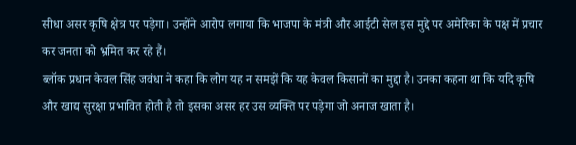सीधा असर कृषि क्षेत्र पर पड़ेगा। उन्होंने आरोप लगाया कि भाजपा के मंत्री और आईटी सेल इस मुद्दे पर अमेरिका के पक्ष में प्रचार कर जनता को भ्रमित कर रहे हैं।
ब्लॉक प्रधान केवल सिंह जवंधा ने कहा कि लोग यह न समझें कि यह केवल किसानों का मुद्दा है। उनका कहना था कि यदि कृषि और खाद्य सुरक्षा प्रभावित होती है तो इसका असर हर उस व्यक्ति पर पड़ेगा जो अनाज खाता है।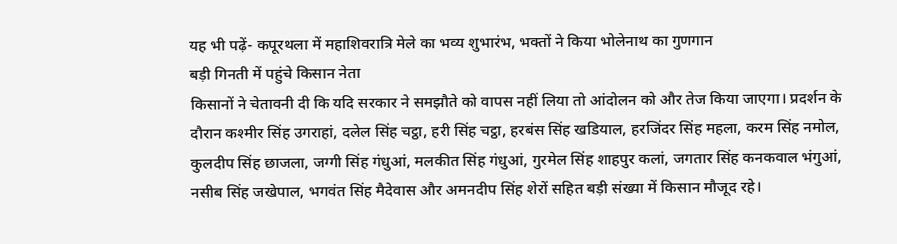यह भी पढ़ें- कपूरथला में महाशिवरात्रि मेले का भव्य शुभारंभ, भक्तों ने किया भोलेनाथ का गुणगान
बड़ी गिनती में पहुंचे किसान नेता
किसानों ने चेतावनी दी कि यदि सरकार ने समझौते को वापस नहीं लिया तो आंदोलन को और तेज किया जाएगा। प्रदर्शन के दौरान कश्मीर सिंह उगराहां, दलेल सिंह चट्ठा, हरी सिंह चट्ठा, हरबंस सिंह खडियाल, हरजिंदर सिंह महला, करम सिंह नमोल, कुलदीप सिंह छाजला, जग्गी सिंह गंधुआं, मलकीत सिंह गंधुआं, गुरमेल सिंह शाहपुर कलां, जगतार सिंह कनकवाल भंगुआं, नसीब सिंह जखेपाल, भगवंत सिंह मैदेवास और अमनदीप सिंह शेरों सहित बड़ी संख्या में किसान मौजूद रहे।